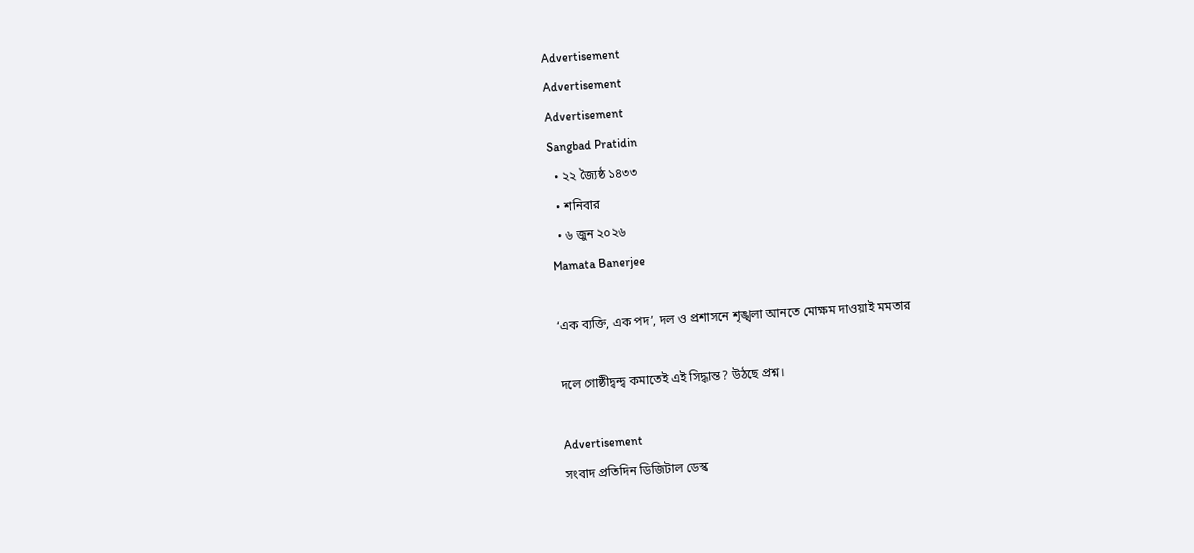Advertisement
Advertisement
Advertisement
Sangbad Pratidin
  • ২২ জ্যৈষ্ঠ ১৪৩৩
  • শনিবার
  • ৬ জুন ২০২৬
Mamata Banerjee

‘এক ব্যক্তি, এক পদ’, দল ও প্রশাসনে শৃঙ্খলা আনতে মোক্ষম দাওয়াই মমতার

দলে গোষ্ঠীদ্বন্দ্ব কমাতেই এই সিদ্ধান্ত? উঠছে প্রশ্ন।

Advertisement
সংবাদ প্রতিদিন ডিজিটাল ডেস্ক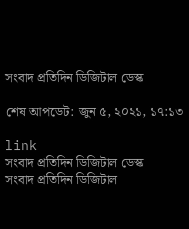সংবাদ প্রতিদিন ডিজিটাল ডেস্ক

শেষ আপডেট: জুন ৫, ২০২১, ১৭:১৩

link
সংবাদ প্রতিদিন ডিজিটাল ডেস্ক
সংবাদ প্রতিদিন ডিজিটাল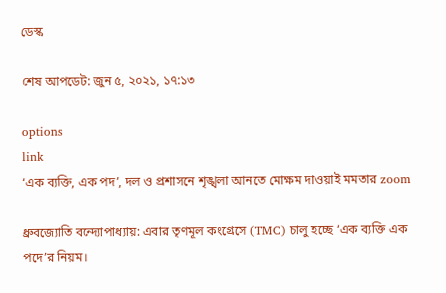ডেস্ক

শেষ আপডেট: জুন ৫, ২০২১, ১৭:১৩

options
link
‘এক ব্যক্তি, এক পদ’, দল ও প্রশাসনে শৃঙ্খলা আনতে মোক্ষম দাওয়াই মমতার zoom

ধ্রুবজ্যোতি বন্দ্যোপাধ্যায়: এবার তৃণমূল কংগ্রেসে (TMC) চালু হচ্ছে ‘এক ব্যক্তি এক পদে’র নিয়ম।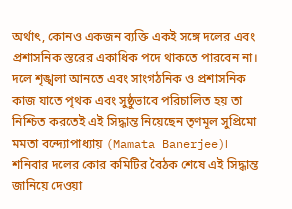অর্থাৎ, কোনও একজন ব্যক্তি একই সঙ্গে দলের এবং প্রশাসনিক স্তরের একাধিক পদে থাকতে পারবেন না। দলে শৃঙ্খলা আনতে এবং সাংগঠনিক ও প্রশাসনিক কাজ যাতে পৃথক এবং সুষ্ঠুভাবে পরিচালিত হয় তা নিশ্চিত করতেই এই সিদ্ধান্ত নিয়েছেন তৃণমূল সুপ্রিমো মমতা বন্দ্যোপাধ্যায় (Mamata Banerjee)। শনিবার দলের কোর কমিটির বৈঠক শেষে এই সিদ্ধান্ত জানিয়ে দেওয়া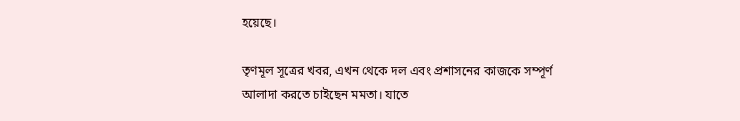হয়েছে।

তৃণমূল সূত্রের খবর, এখন থেকে দল এবং প্রশাসনের কাজকে সম্পূর্ণ আলাদা করতে চাইছেন মমতা। যাতে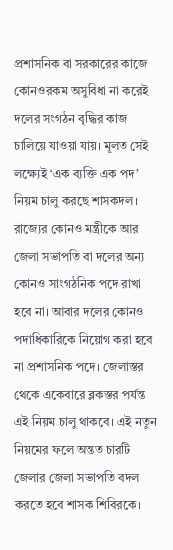প্রশাসনিক বা সরকারের কাজে কোনওরকম অসুবিধা না করেই দলের সংগঠন বৃদ্ধির কাজ চালিয়ে যাওয়া যায়। মূলত সেই লক্ষ্যেই ‘এক ব্যক্তি এক পদ’ নিয়ম চালু করছে শাসকদল। রাজ্যের কোনও মন্ত্রীকে আর জেলা সভাপতি বা দলের অন্য কোনও সাংগঠনিক পদে রাখা হবে না। আবার দলের কোনও পদাধিকারিকে নিয়োগ করা হবে না প্রশাসনিক পদে। জেলাস্তর থেকে একেবারে ব্লকস্তর পর্যন্ত এই নিয়ম চালু থাকবে। এই নতুন নিয়মের ফলে অন্তত চারটি জেলার জেলা সভাপতি বদল করতে হবে শাসক শিবিরকে।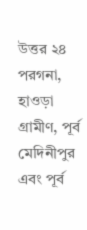উত্তর ২৪ পরগনা, হাওড়া গ্রামীণ, পূর্ব মেদিনীপুর এবং পূর্ব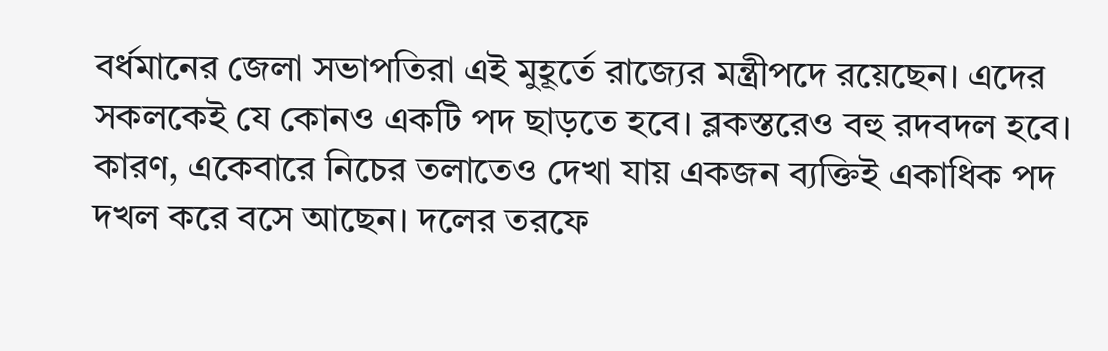বর্ধমানের জেলা সভাপতিরা এই মুহূর্তে রাজ্যের মন্ত্রীপদে রয়েছেন। এদের সকলকেই যে কোনও একটি পদ ছাড়তে হবে। ব্লকস্তরেও বহু রদবদল হবে। কারণ, একেবারে নিচের তলাতেও দেখা যায় একজন ব্যক্তিই একাধিক পদ দখল করে বসে আছেন। দলের তরফে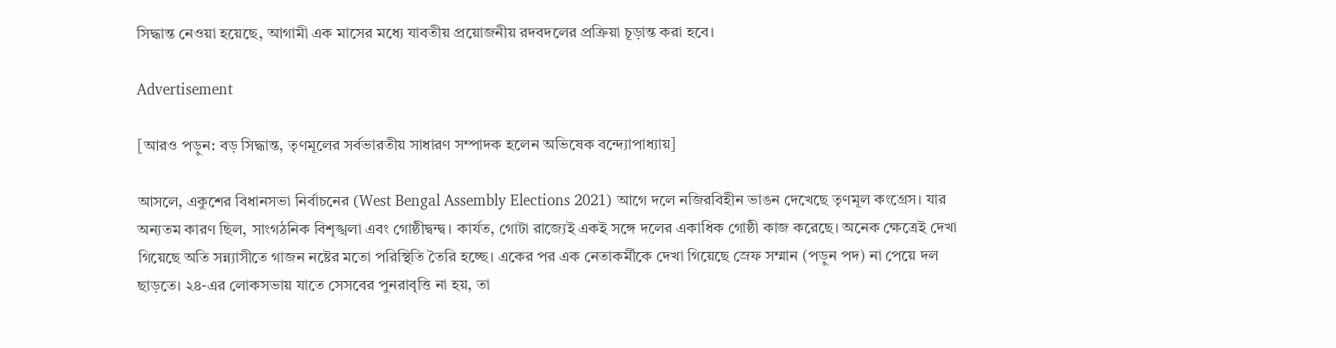সিদ্ধান্ত নেওয়া হয়েছে, আগামী এক মাসের মধ্যে যাবতীয় প্রয়োজনীয় রদবদলের প্রক্রিয়া চূড়ান্ত করা হবে।

Advertisement

[আরও পড়ুন: বড় সিদ্ধান্ত, তৃণমূলের সর্বভারতীয় সাধারণ সম্পাদক হলেন অভিষেক বন্দ্যোপাধ্যায়]

আসলে, একুশের বিধানসভা নির্বাচনের (West Bengal Assembly Elections 2021) আগে দলে নজিরবিহীন ভাঙন দেখেছে তৃণমূল কংগ্রেস। যার অন্যতম কারণ ছিল, সাংগঠনিক বিশৃঙ্খলা এবং গোষ্ঠীদ্বন্দ্ব। কার্যত, গোটা রাজ্যেই একই সঙ্গে দলের একাধিক গোষ্ঠী কাজ করেছে। অনেক ক্ষেত্রেই দেখা গিয়েছে অতি সন্ন্যাসীতে গাজন নষ্টের মতো পরিস্থিতি তৈরি হচ্ছে। একের পর এক নেতাকর্মীকে দেখা গিয়েছে স্রেফ সম্মান (পড়ুন পদ) না পেয়ে দল ছাড়তে। ২৪-এর লোকসভায় যাতে সেসবের পুনরাবৃত্তি না হয়, তা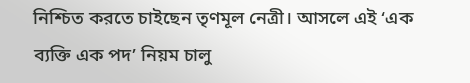নিশ্চিত করতে চাইছেন তৃণমূল নেত্রী। আসলে এই ‘এক ব্যক্তি এক পদ’ নিয়ম চালু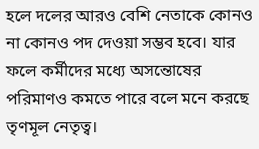হলে দলের আরও বেশি নেতাকে কোনও না কোনও পদ দেওয়া সম্ভব হবে। যার ফলে কর্মীদের মধ্যে অসন্তোষের পরিমাণও কমতে পারে বলে মনে করছে তৃণমূল নেতৃত্ব।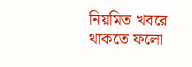নিয়মিত খবরে থাকতে ফলো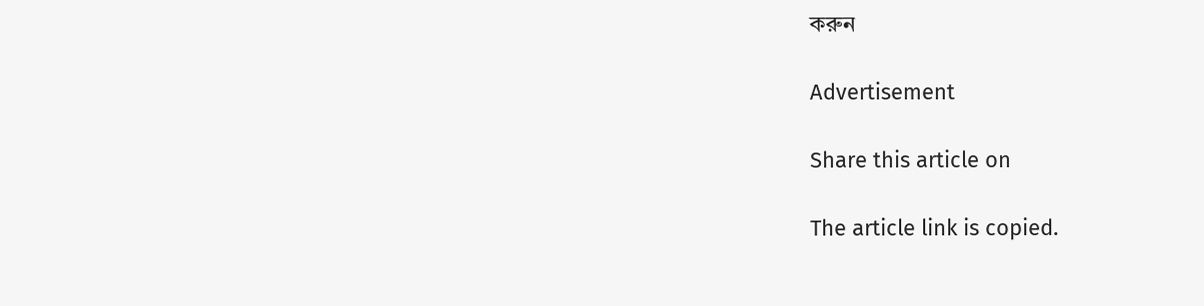করুন

Advertisement

Share this article on

The article link is copied.